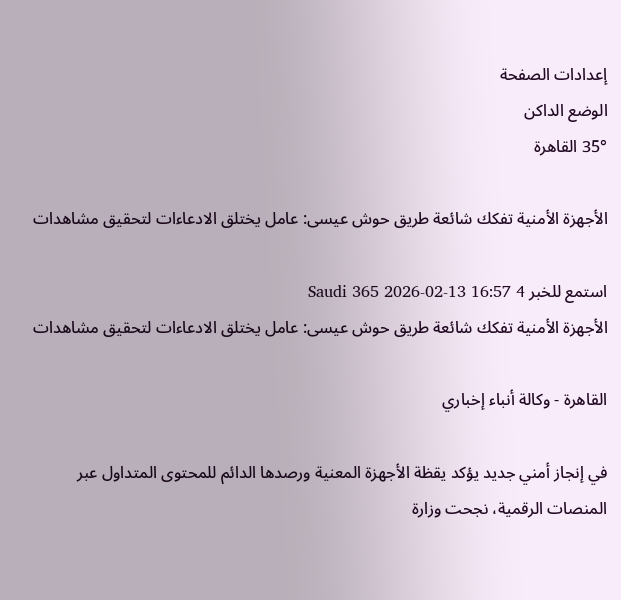إعدادات الصفحة
الوضع الداكن
35° القاهرة

الأجهزة الأمنية تفكك شائعة طريق حوش عيسى: عامل يختلق الادعاءات لتحقيق مشاهدات

استمع للخبر Saudi 365 2026-02-13 16:57 4
الأجهزة الأمنية تفكك شائعة طريق حوش عيسى: عامل يختلق الادعاءات لتحقيق مشاهدات

القاهرة - وكالة أنباء إخباري

في إنجاز أمني جديد يؤكد يقظة الأجهزة المعنية ورصدها الدائم للمحتوى المتداول عبر المنصات الرقمية، نجحت وزارة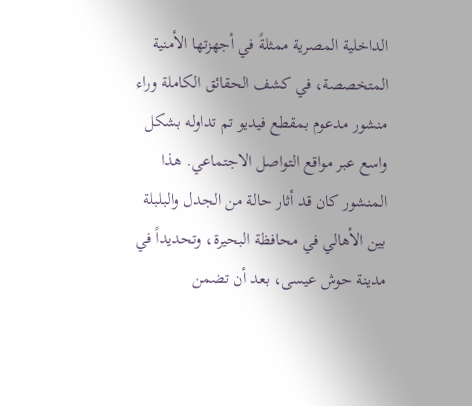الداخلية المصرية ممثلةً في أجهزتها الأمنية المتخصصة، في كشف الحقائق الكاملة وراء منشور مدعوم بمقطع فيديو تم تداوله بشكل واسع عبر مواقع التواصل الاجتماعي. هذا المنشور كان قد أثار حالة من الجدل والبلبلة بين الأهالي في محافظة البحيرة، وتحديداً في مدينة حوش عيسى، بعد أن تضمن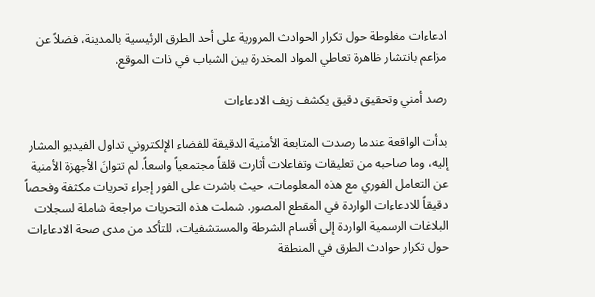ادعاءات مغلوطة حول تكرار الحوادث المرورية على أحد الطرق الرئيسية بالمدينة، فضلاً عن مزاعم بانتشار ظاهرة تعاطي المواد المخدرة بين الشباب في ذات الموقع.

رصد أمني وتحقيق دقيق يكشف زيف الادعاءات

بدأت الواقعة عندما رصدت المتابعة الأمنية الدقيقة للفضاء الإلكتروني تداول الفيديو المشار إليه، وما صاحبه من تعليقات وتفاعلات أثارت قلقاً مجتمعياً واسعاً. لم تتوانَ الأجهزة الأمنية عن التعامل الفوري مع هذه المعلومات، حيث باشرت على الفور إجراء تحريات مكثفة وفحصاً دقيقاً للادعاءات الواردة في المقطع المصور. شملت هذه التحريات مراجعة شاملة لسجلات البلاغات الرسمية الواردة إلى أقسام الشرطة والمستشفيات، للتأكد من مدى صحة الادعاءات حول تكرار حوادث الطرق في المنطقة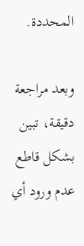المحددة.

وبعد مراجعة دقيقة، تبين بشكل قاطع عدم ورود أي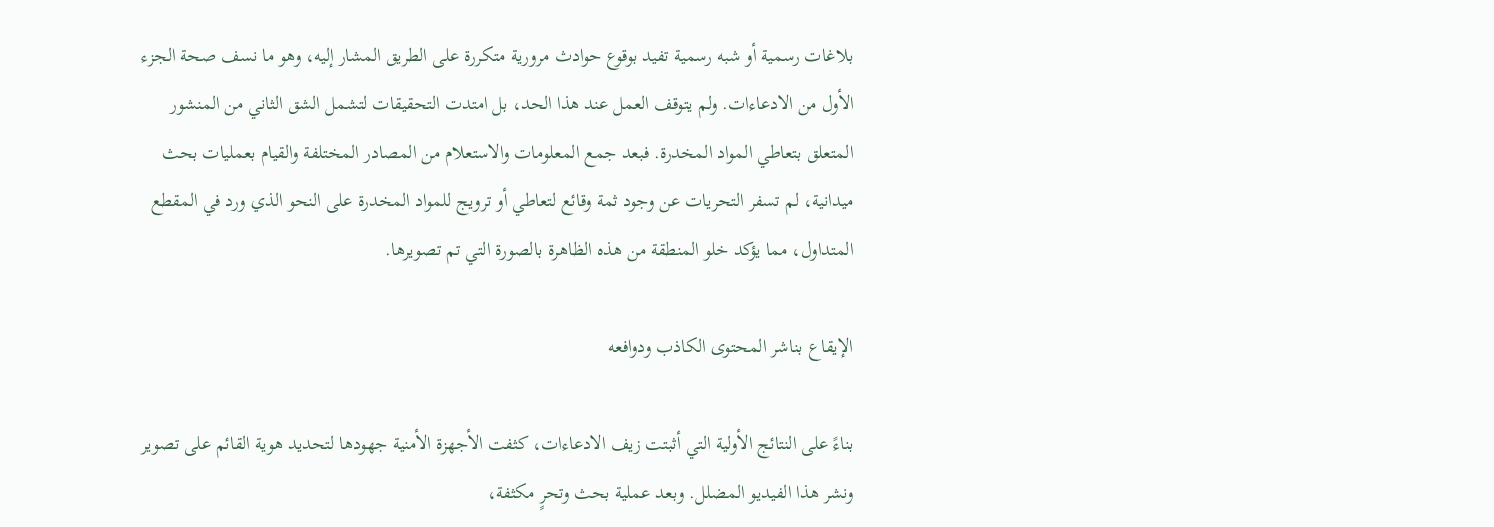بلاغات رسمية أو شبه رسمية تفيد بوقوع حوادث مرورية متكررة على الطريق المشار إليه، وهو ما نسف صحة الجزء الأول من الادعاءات. ولم يتوقف العمل عند هذا الحد، بل امتدت التحقيقات لتشمل الشق الثاني من المنشور المتعلق بتعاطي المواد المخدرة. فبعد جمع المعلومات والاستعلام من المصادر المختلفة والقيام بعمليات بحث ميدانية، لم تسفر التحريات عن وجود ثمة وقائع لتعاطي أو ترويج للمواد المخدرة على النحو الذي ورد في المقطع المتداول، مما يؤكد خلو المنطقة من هذه الظاهرة بالصورة التي تم تصويرها.

الإيقاع بناشر المحتوى الكاذب ودوافعه

بناءً على النتائج الأولية التي أثبتت زيف الادعاءات، كثفت الأجهزة الأمنية جهودها لتحديد هوية القائم على تصوير ونشر هذا الفيديو المضلل. وبعد عملية بحث وتحرٍ مكثفة،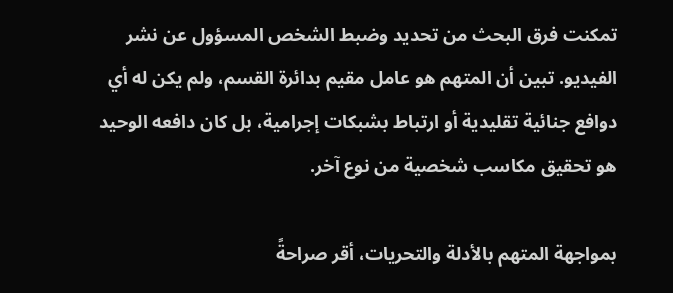تمكنت فرق البحث من تحديد وضبط الشخص المسؤول عن نشر الفيديو. تبين أن المتهم هو عامل مقيم بدائرة القسم، ولم يكن له أي دوافع جنائية تقليدية أو ارتباط بشبكات إجرامية، بل كان دافعه الوحيد هو تحقيق مكاسب شخصية من نوع آخر.

بمواجهة المتهم بالأدلة والتحريات، أقر صراحةً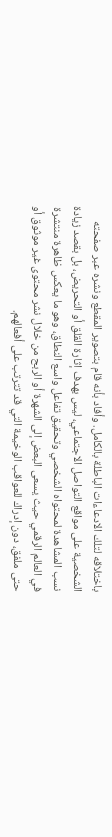باختلاقه لتلك الادعاءات الباطلة بالكامل. وأفاد بأنه قام بتصوير المقطع ونشره عبر صفحته الشخصية على مواقع التواصل الاجتماعي، ليس بهدف إثارة القلق أو التحريض، بل بقصد زيادة نسب المشاهدة لمحتواه الشخصي وتحقيق تفاعل واسع النطاق، وهو ما يعكس ظاهرة منتشرة في العالم الرقمي حيث يسعى البعض إلى الشهرة أو الربح من خلال نشر محتوى غير موثوق أو حتى ملفق، دون إدراك للعواقب الوخيمة التي قد تترتب على أفعالهم.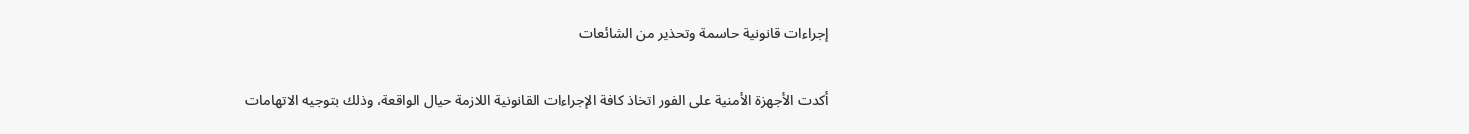إجراءات قانونية حاسمة وتحذير من الشائعات

أكدت الأجهزة الأمنية على الفور اتخاذ كافة الإجراءات القانونية اللازمة حيال الواقعة، وذلك بتوجيه الاتهامات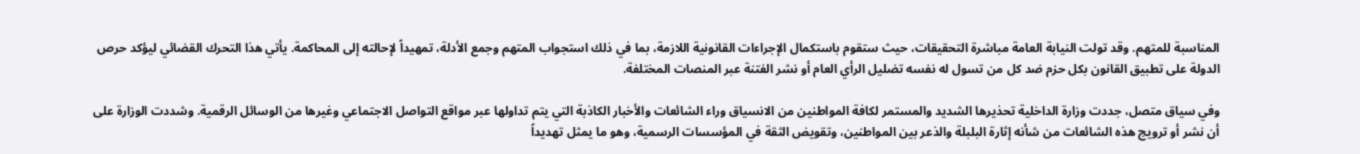المناسبة للمتهم. وقد تولت النيابة العامة مباشرة التحقيقات، حيث ستقوم باستكمال الإجراءات القانونية اللازمة، بما في ذلك استجواب المتهم وجمع الأدلة، تمهيداً لإحالته إلى المحاكمة. يأتي هذا التحرك القضائي ليؤكد حرص الدولة على تطبيق القانون بكل حزم ضد كل من تسول له نفسه تضليل الرأي العام أو نشر الفتنة عبر المنصات المختلفة.

وفي سياق متصل، جددت وزارة الداخلية تحذيرها الشديد والمستمر لكافة المواطنين من الانسياق وراء الشائعات والأخبار الكاذبة التي يتم تداولها عبر مواقع التواصل الاجتماعي وغيرها من الوسائل الرقمية. وشددت الوزارة على أن نشر أو ترويج هذه الشائعات من شأنه إثارة البلبلة والذعر بين المواطنين، وتقويض الثقة في المؤسسات الرسمية، وهو ما يمثل تهديداً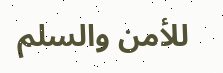للأمن والسلم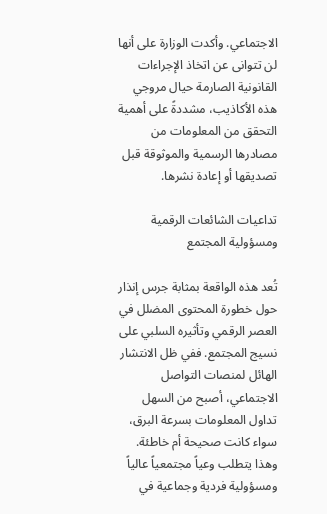الاجتماعي. وأكدت الوزارة على أنها لن تتوانى عن اتخاذ الإجراءات القانونية الصارمة حيال مروجي هذه الأكاذيب، مشددةً على أهمية التحقق من المعلومات من مصادرها الرسمية والموثوقة قبل تصديقها أو إعادة نشرها.

تداعيات الشائعات الرقمية ومسؤولية المجتمع

تُعد هذه الواقعة بمثابة جرس إنذار حول خطورة المحتوى المضلل في العصر الرقمي وتأثيره السلبي على نسيج المجتمع. ففي ظل الانتشار الهائل لمنصات التواصل الاجتماعي، أصبح من السهل تداول المعلومات بسرعة البرق، سواء كانت صحيحة أم خاطئة. وهذا يتطلب وعياً مجتمعياً عالياً ومسؤولية فردية وجماعية في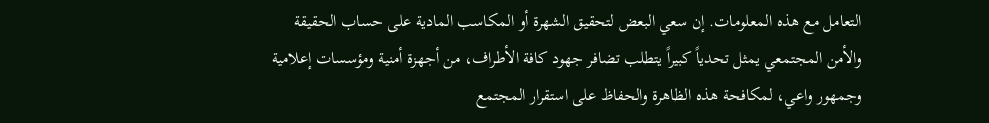التعامل مع هذه المعلومات. إن سعي البعض لتحقيق الشهرة أو المكاسب المادية على حساب الحقيقة والأمن المجتمعي يمثل تحدياً كبيراً يتطلب تضافر جهود كافة الأطراف، من أجهزة أمنية ومؤسسات إعلامية وجمهور واعي، لمكافحة هذه الظاهرة والحفاظ على استقرار المجتمع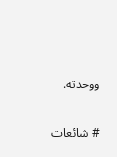ووحدته.

# شائعات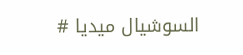السوشيال ميديا #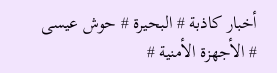أخبار كاذبة # البحيرة # حوش عيسى # الأجهزة الأمنية #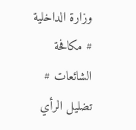وزارة الداخلية # مكافحة الشائعات # تضليل الرأي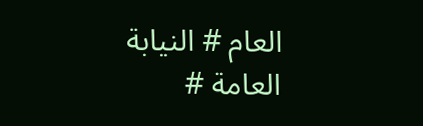العام # النيابة العامة #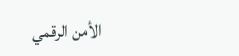الأمن الرقمي